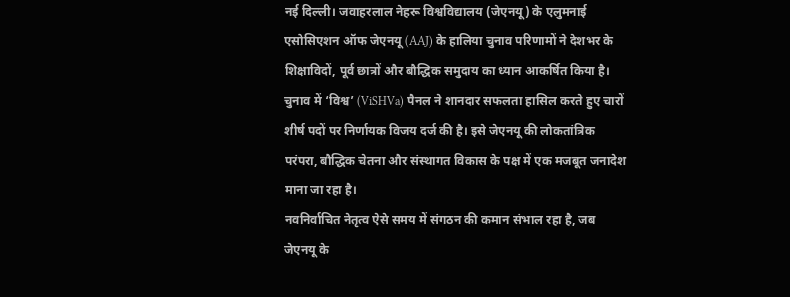नई दिल्ली। जवाहरलाल नेहरू विश्वविद्यालय (जेएनयू) के एलुमनाई एसोसिएशन ऑफ जेएनयू (AAJ) के हालिया चुनाव परिणामों ने देशभर के शिक्षाविदों, पूर्व छात्रों और बौद्धिक समुदाय का ध्यान आकर्षित किया है। चुनाव में ‘विश्व’ (ViSHVa) पैनल ने शानदार सफलता हासिल करते हुए चारों शीर्ष पदों पर निर्णायक विजय दर्ज की है। इसे जेएनयू की लोकतांत्रिक परंपरा, बौद्धिक चेतना और संस्थागत विकास के पक्ष में एक मजबूत जनादेश माना जा रहा है।
नवनिर्वाचित नेतृत्व ऐसे समय में संगठन की कमान संभाल रहा है, जब जेएनयू के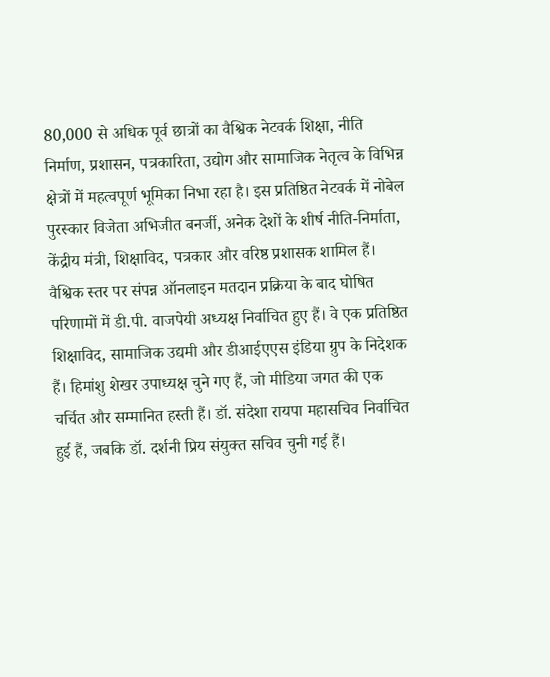80,000 से अधिक पूर्व छात्रों का वैश्विक नेटवर्क शिक्षा, नीति निर्माण, प्रशासन, पत्रकारिता, उद्योग और सामाजिक नेतृत्व के विभिन्न क्षेत्रों में महत्वपूर्ण भूमिका निभा रहा है। इस प्रतिष्ठित नेटवर्क में नोबेल पुरस्कार विजेता अभिजीत बनर्जी, अनेक देशों के शीर्ष नीति-निर्माता, केंद्रीय मंत्री, शिक्षाविद, पत्रकार और वरिष्ठ प्रशासक शामिल हैं।
वैश्विक स्तर पर संपन्न ऑनलाइन मतदान प्रक्रिया के बाद घोषित परिणामों में डी.पी. वाजपेयी अध्यक्ष निर्वाचित हुए हैं। वे एक प्रतिष्ठित शिक्षाविद, सामाजिक उद्यमी और डीआईएएस इंडिया ग्रुप के निदेशक हैं। हिमांशु शेखर उपाध्यक्ष चुने गए हैं, जो मीडिया जगत की एक चर्चित और सम्मानित हस्ती हैं। डॉ. संदेशा रायपा महासचिव निर्वाचित हुई हैं, जबकि डॉ. दर्शनी प्रिय संयुक्त सचिव चुनी गई हैं।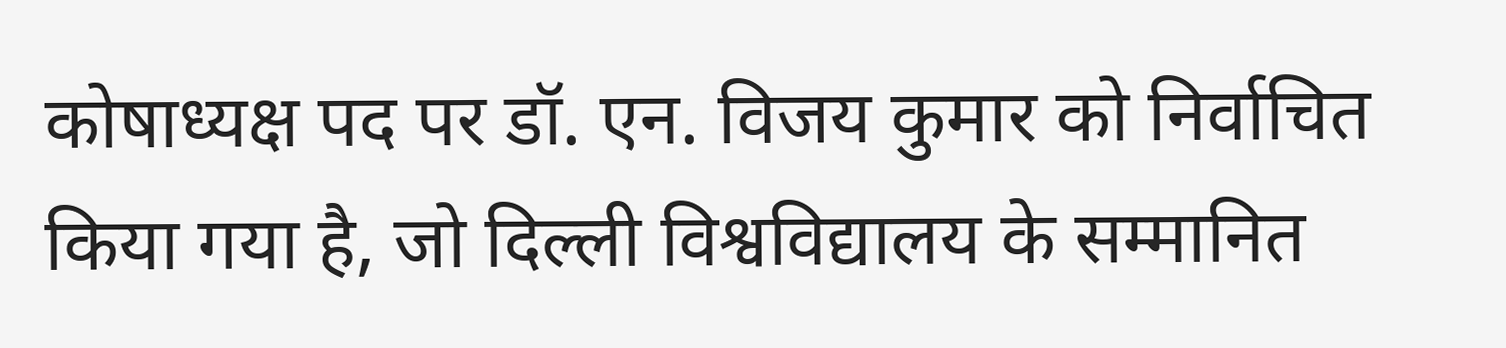कोषाध्यक्ष पद पर डॉ. एन. विजय कुमार को निर्वाचित किया गया है, जो दिल्ली विश्वविद्यालय के सम्मानित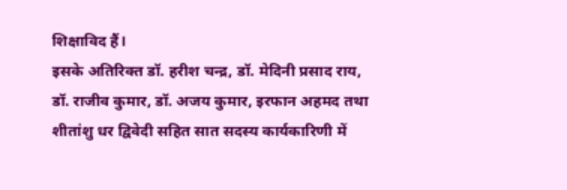शिक्षाविद हैं।
इसके अतिरिक्त डॉ. हरीश चन्द्र, डॉ. मेदिनी प्रसाद राय, डॉ. राजीव कुमार, डॉ. अजय कुमार, इरफान अहमद तथा शीतांशु धर द्विवेदी सहित सात सदस्य कार्यकारिणी में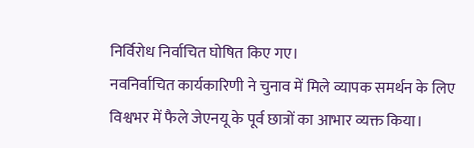निर्विरोध निर्वाचित घोषित किए गए।
नवनिर्वाचित कार्यकारिणी ने चुनाव में मिले व्यापक समर्थन के लिए विश्वभर में फैले जेएनयू के पूर्व छात्रों का आभार व्यक्त किया।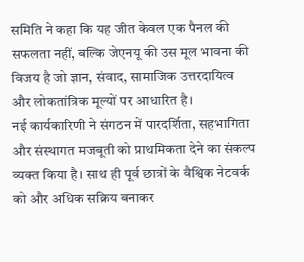समिति ने कहा कि यह जीत केवल एक पैनल की सफलता नहीं, बल्कि जेएनयू की उस मूल भावना की विजय है जो ज्ञान, संवाद, सामाजिक उत्तरदायित्व और लोकतांत्रिक मूल्यों पर आधारित है।
नई कार्यकारिणी ने संगठन में पारदर्शिता, सहभागिता और संस्थागत मजबूती को प्राथमिकता देने का संकल्प व्यक्त किया है। साथ ही पूर्व छात्रों के वैश्विक नेटवर्क को और अधिक सक्रिय बनाकर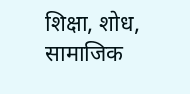शिक्षा, शोध, सामाजिक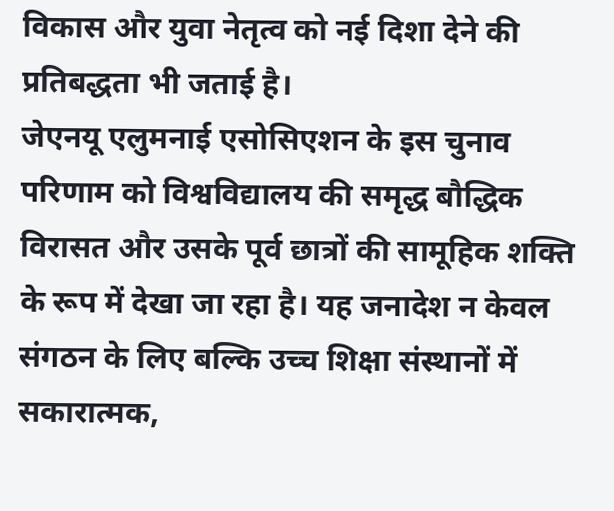विकास और युवा नेतृत्व को नई दिशा देने की प्रतिबद्धता भी जताई है।
जेएनयू एलुमनाई एसोसिएशन के इस चुनाव परिणाम को विश्वविद्यालय की समृद्ध बौद्धिक विरासत और उसके पूर्व छात्रों की सामूहिक शक्ति के रूप में देखा जा रहा है। यह जनादेश न केवल संगठन के लिए बल्कि उच्च शिक्षा संस्थानों में सकारात्मक,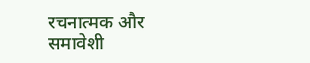रचनात्मक और समावेशी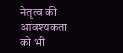नेतृत्व की आवश्यकता को भी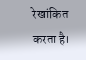रेखांकित करता है।